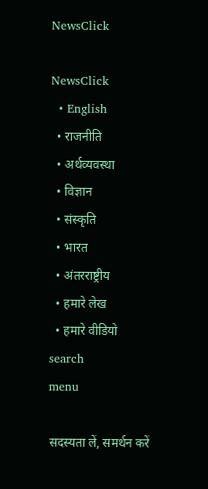NewsClick

NewsClick
  • English
  • राजनीति
  • अर्थव्यवस्था
  • विज्ञान
  • संस्कृति
  • भारत
  • अंतरराष्ट्रीय
  • हमारे लेख
  • हमारे वीडियो
search
menu

सदस्यता लें, समर्थन करें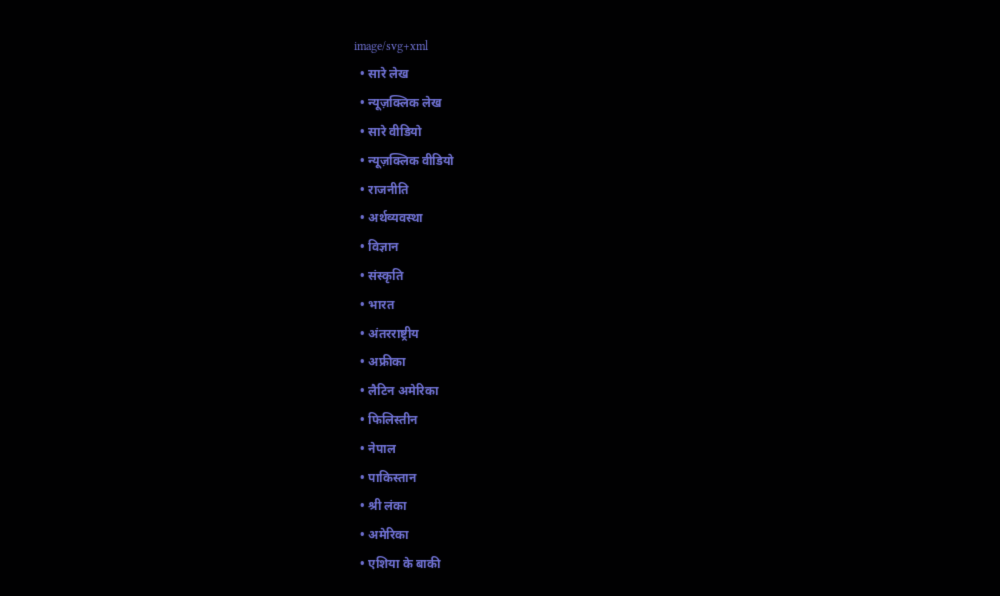image/svg+xml
  • सारे लेख
  • न्यूज़क्लिक लेख
  • सारे वीडियो
  • न्यूज़क्लिक वीडियो
  • राजनीति
  • अर्थव्यवस्था
  • विज्ञान
  • संस्कृति
  • भारत
  • अंतरराष्ट्रीय
  • अफ्रीका
  • लैटिन अमेरिका
  • फिलिस्तीन
  • नेपाल
  • पाकिस्तान
  • श्री लंका
  • अमेरिका
  • एशिया के बाकी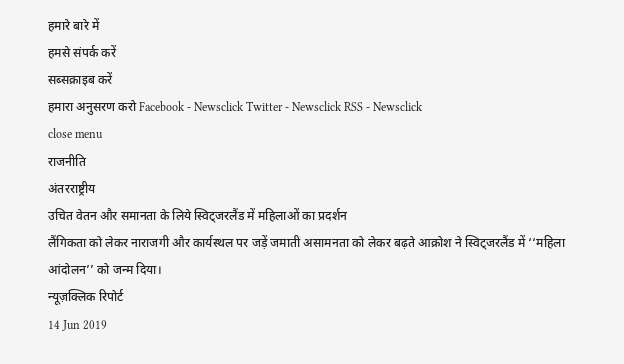हमारे बारे में
हमसे संपर्क करें
सब्सक्राइब करें
हमारा अनुसरण करो Facebook - Newsclick Twitter - Newsclick RSS - Newsclick
close menu
राजनीति
अंतरराष्ट्रीय
उचित वेतन और समानता के लिये स्विट्जरलैंड में महिलाओं का प्रदर्शन
लैंगिकता को लेकर नाराजगी और कार्यस्थल पर जड़ें जमाती असामनता को लेकर बढ़ते आक्रोश ने स्विट्जरलैंड में ‘‘महिला आंदोलन’’ को जन्म दिया।
न्यूज़क्लिक रिपोर्ट
14 Jun 2019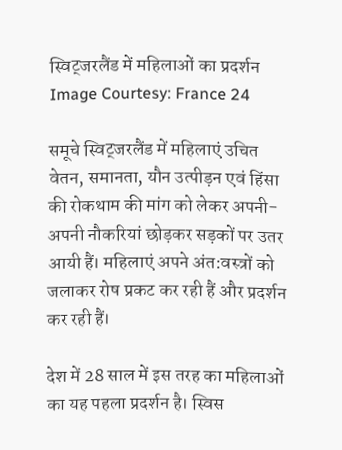स्विट्जरलैंड में महिलाओं का प्रदर्शन
Image Courtesy: France 24

समूचे स्विट्जरलैंड में महिलाएं उचित वेतन, समानता, यौन उत्पीड़न एवं हिंसा की रोकथाम की मांग को लेकर अपनी-अपनी नौकरियां छोड़कर सड़कों पर उतर आयी हैं। महिलाएं अपने अंत:वस्त्रों को जलाकर रोष प्रकट कर रही हैं और प्रदर्शन कर रही हैं।

देश में 28 साल में इस तरह का महिलाओं का यह पहला प्रदर्शन है। स्विस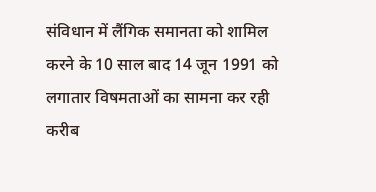संविधान में लैंगिक समानता को शामिल करने के 10 साल बाद 14 जून 1991 को लगातार विषमताओं का सामना कर रही करीब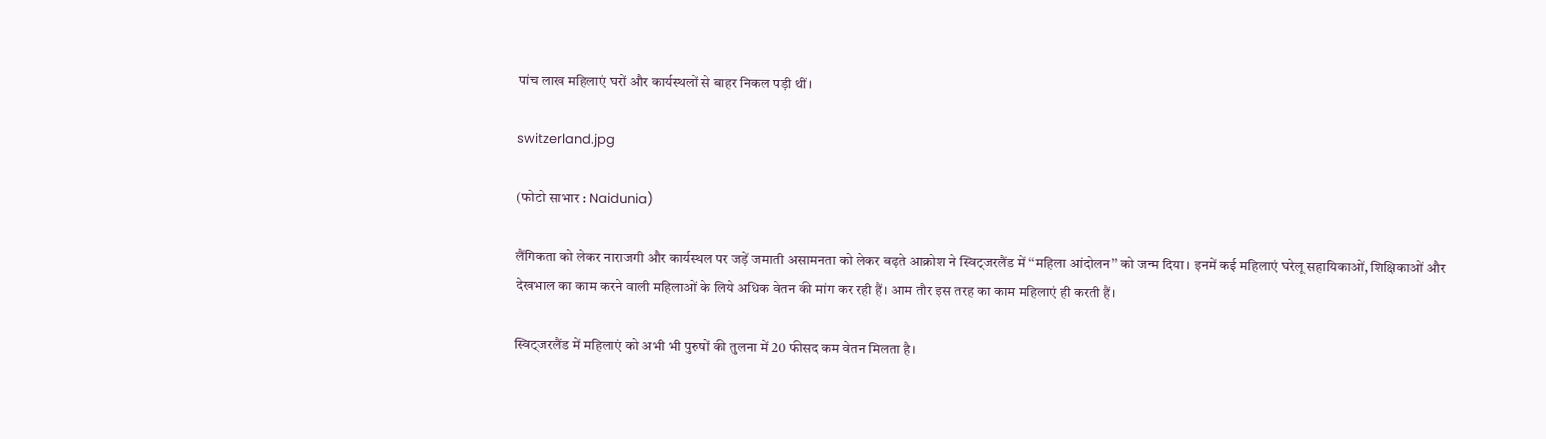पांच लाख महिलाएं घरों और कार्यस्थलों से बाहर निकल पड़ी थीं।

switzerland.jpg

(फोटो साभार : Naidunia)

लैंगिकता को लेकर नाराजगी और कार्यस्थल पर जड़ें जमाती असामनता को लेकर बढ़ते आक्रोश ने स्विट्जरलैंड में ‘‘महिला आंदोलन’’ को जन्म दिया। इनमें कई महिलाएं घरेलू सहायिकाओं, शिक्षिकाओं और देखभाल का काम करने वाली महिलाओं के लिये अधिक वेतन की मांग कर रही हैं। आम तौर इस तरह का काम महिलाएं ही करती हैं।

स्विट्जरलैंड में महिलाएं को अभी भी पुरुषों की तुलना में 20 फीसद कम वेतन मिलता है।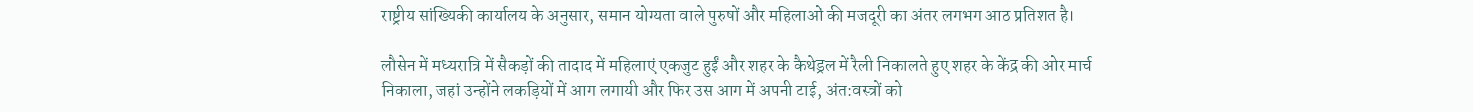राष्ट्रीय सांख्यिकी कार्यालय के अनुसार, समान योग्यता वाले पुरुषों और महिलाओं की मजदूरी का अंतर लगभग आठ प्रतिशत है।

लौसेन में मध्यरात्रि में सैकड़ों की तादाद में महिलाएं एकजुट हुईं और शहर के कैथेड्रल में रैली निकालते हुए शहर के केंद्र की ओर मार्च निकाला, जहां उन्होंने लकड़ियों में आग लगायी और फिर उस आग में अपनी टाई, अंत:वस्त्रों को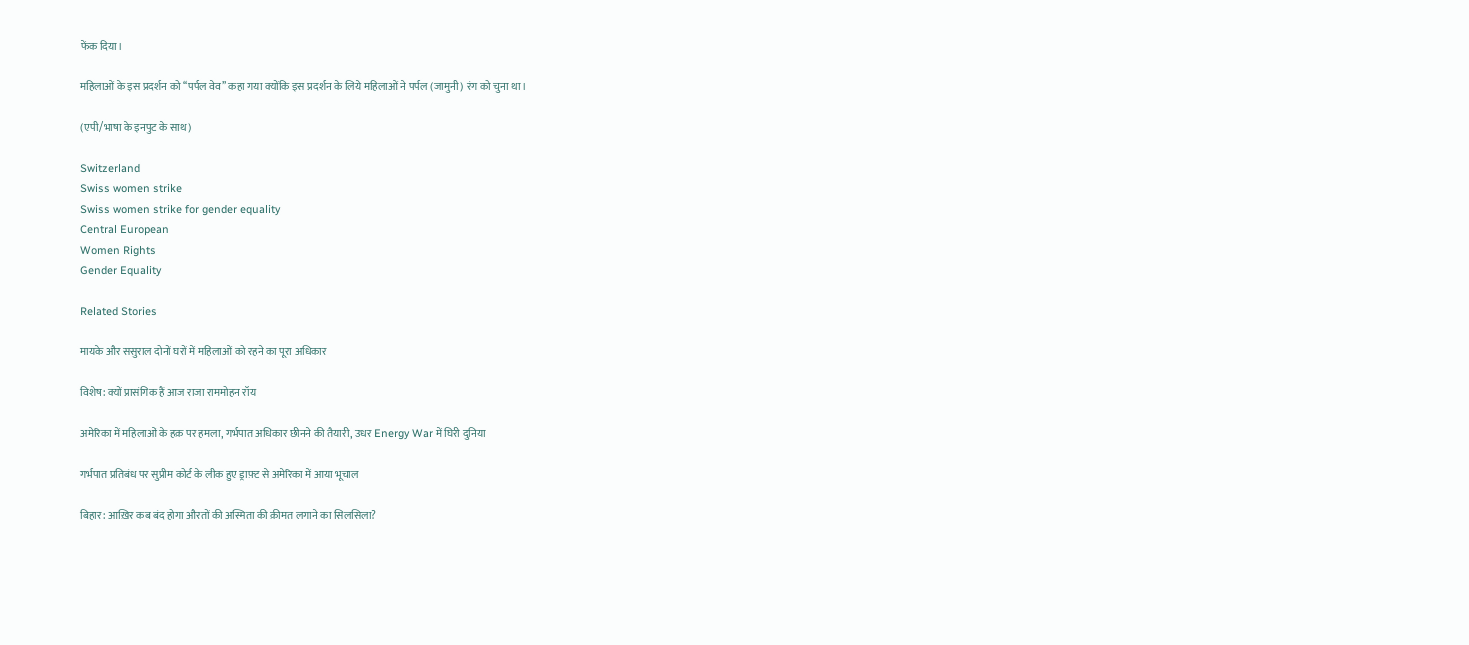फेंक दिया।

महिलाओं के इस प्रदर्शन को ‘‘पर्पल वेव’’ कहा गया क्योंकि इस प्रदर्शन के लिये महिलाओं ने पर्पल (जामुनी) रंग को चुना था।

(एपी/भाषा के इनपुट के साथ)

Switzerland
Swiss women strike
Swiss women strike for gender equality
Central European
Women Rights
Gender Equality

Related Stories

मायके और ससुराल दोनों घरों में महिलाओं को रहने का पूरा अधिकार

विशेष: क्यों प्रासंगिक हैं आज राजा राममोहन रॉय

अमेरिका में महिलाओं के हक़ पर हमला, गर्भपात अधिकार छीनने की तैयारी, उधर Energy War में घिरी दुनिया

गर्भपात प्रतिबंध पर सुप्रीम कोर्ट के लीक हुए ड्राफ़्ट से अमेरिका में आया भूचाल

बिहार: आख़िर कब बंद होगा औरतों की अस्मिता की क़ीमत लगाने का सिलसिला?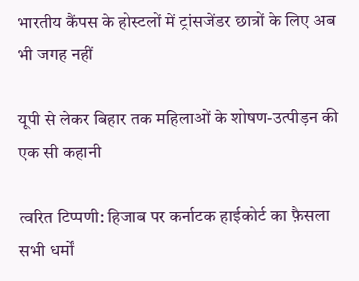भारतीय कैंपस के होस्टलों में ट्रांसजेंडर छात्रों के लिए अब भी जगह नहीं

यूपी से लेकर बिहार तक महिलाओं के शोषण-उत्पीड़न की एक सी कहानी

त्वरित टिप्पणी: हिजाब पर कर्नाटक हाईकोर्ट का फ़ैसला सभी धर्मों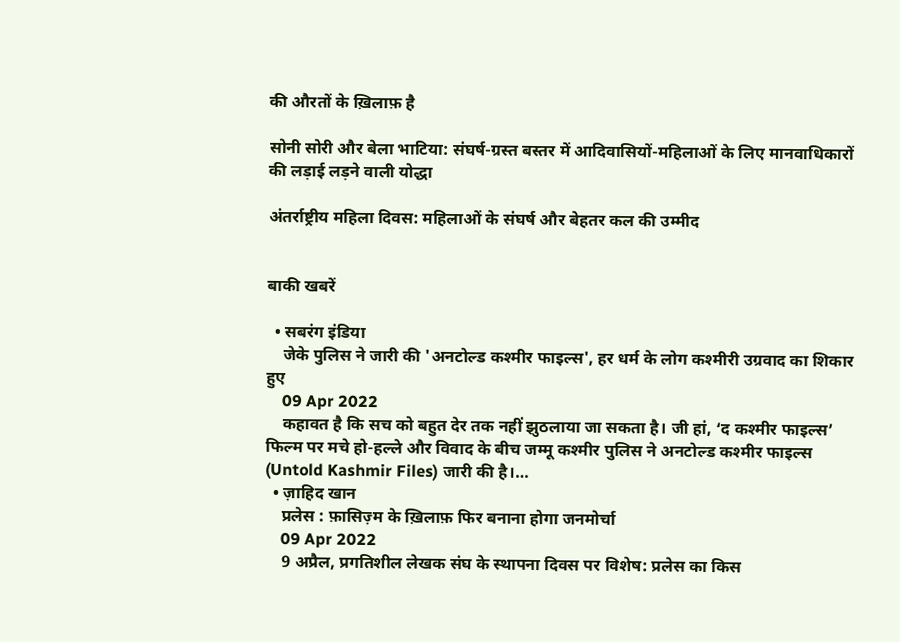की औरतों के ख़िलाफ़ है

सोनी सोरी और बेला भाटिया: संघर्ष-ग्रस्त बस्तर में आदिवासियों-महिलाओं के लिए मानवाधिकारों की लड़ाई लड़ने वाली योद्धा

अंतर्राष्ट्रीय महिला दिवस: महिलाओं के संघर्ष और बेहतर कल की उम्मीद


बाकी खबरें

  • सबरंग इंडिया
    जेके पुलिस ने जारी की 'अनटोल्ड कश्मीर फाइल्स', हर धर्म के लोग कश्मीरी उग्रवाद का शिकार हुए
    09 Apr 2022
    कहावत है कि सच को बहुत देर तक नहीं झुठलाया जा सकता है। जी हां, ‘द कश्मीर फाइल्स’ फिल्म पर मचे हो-हल्ले और विवाद के बीच जम्मू कश्मीर पुलिस ने अनटोल्ड कश्मीर फाइल्स (Untold Kashmir Files) जारी की है।…
  • ज़ाहिद खान
    प्रलेस : फ़ासिज़्म के ख़िलाफ़ फिर बनाना होगा जनमोर्चा
    09 Apr 2022
    9 अप्रैल, प्रगतिशील लेखक संघ के स्थापना दिवस पर विशेष: प्रलेस का किस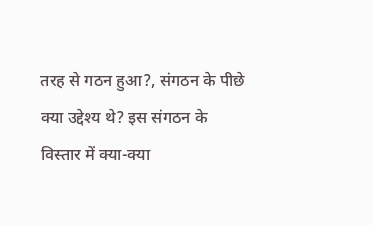तरह से गठन हुआ?, संगठन के पीछे क्या उद्देश्य थे? इस संगठन के विस्तार में क्या-क्या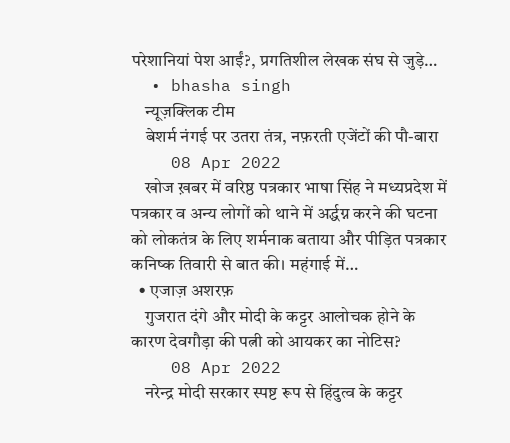परेशानियां पेश आईं?, प्रगतिशील लेखक संघ से जुड़े…
  • bhasha singh
    न्यूज़क्लिक टीम
    बेशर्म नंगई पर उतरा तंत्र, नफ़रती एजेंटों की पौ-बारा
    08 Apr 2022
    खोज ख़बर में वरिष्ठ पत्रकार भाषा सिंह ने मध्यप्रदेश में पत्रकार व अन्य लोगों को थाने में अर्द्धग्न करने की घटना को लोकतंत्र के लिए शर्मनाक बताया और पीड़ित पत्रकार कनिष्क तिवारी से बात की। महंगाई में…
  • एजाज़ अशरफ़
    गुजरात दंगे और मोदी के कट्टर आलोचक होने के कारण देवगौड़ा की पत्नी को आयकर का नोटिस?
    08 Apr 2022
    नरेन्द्र मोदी सरकार स्पष्ट रूप से हिंदुत्व के कट्टर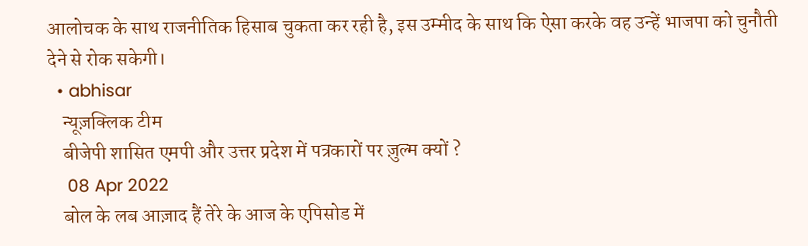आलोचक के साथ राजनीतिक हिसाब चुकता कर रही है, इस उम्मीद के साथ कि ऐसा करके वह उन्हें भाजपा को चुनौती देने से रोक सकेगी।
  • abhisar
    न्यूज़क्लिक टीम
    बीजेपी शासित एमपी और उत्तर प्रदेश में पत्रकारों पर ज़ुल्म क्यों ?
    08 Apr 2022
    बोल के लब आज़ाद हैं तेरे के आज के एपिसोड में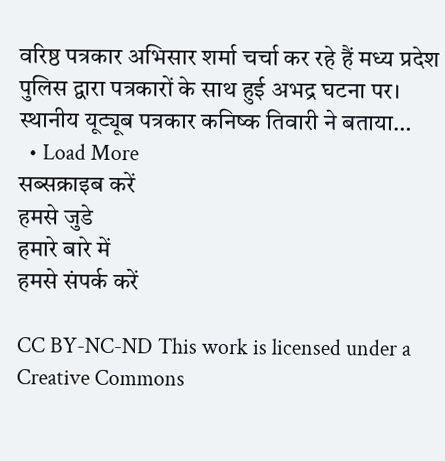वरिष्ठ पत्रकार अभिसार शर्मा चर्चा कर रहे हैं मध्य प्रदेश पुलिस द्वारा पत्रकारों के साथ हुई अभद्र घटना पर। स्थानीय यूट्यूब पत्रकार कनिष्क तिवारी ने बताया…
  • Load More
सब्सक्राइब करें
हमसे जुडे
हमारे बारे में
हमसे संपर्क करें

CC BY-NC-ND This work is licensed under a Creative Commons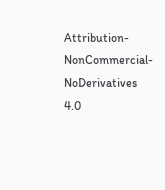Attribution-NonCommercial-NoDerivatives 4.0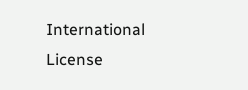International License